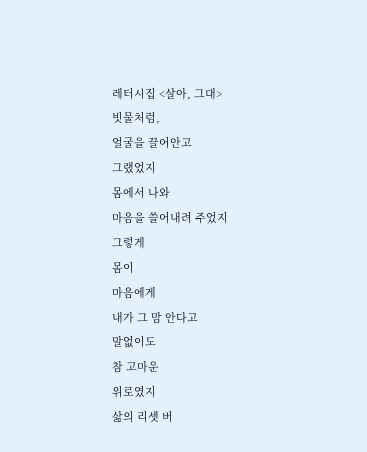레터시집 <살아, 그대>
빗물처럼,
얼굴을 끌어안고
그랬었지
몸에서 나와
마음을 쓸어내려 주었지
그렇게
몸이
마음에게
내가 그 맘 안다고
말없이도
참 고마운
위로였지
삶의 리셋 버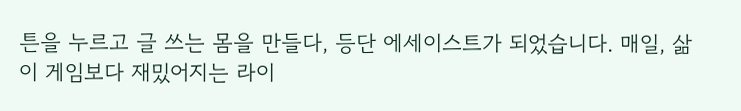튼을 누르고 글 쓰는 몸을 만들다, 등단 에세이스트가 되었습니다. 매일, 삶이 게임보다 재밌어지는 라이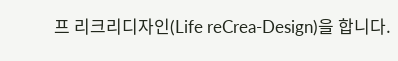프 리크리디자인(Life reCrea-Design)을 합니다.